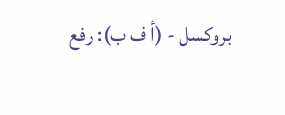بروكسل - (أ ف ب): رفع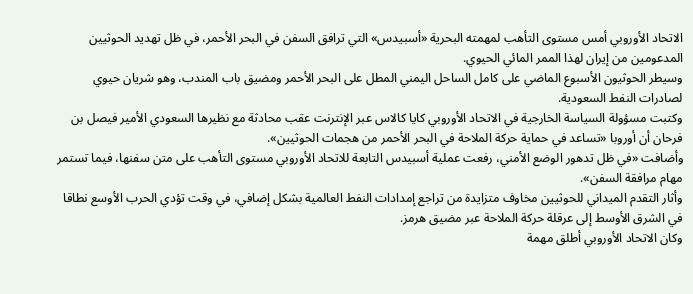الاتحاد الأوروبي أمس مستوى التأهب لمهمته البحرية «أسبيدس» التي ترافق السفن في البحر الأحمر، في ظل تهديد الحوثيين المدعومين من إيران لهذا الممر المائي الحيوي.
وسيطر الحوثيون الأسبوع الماضي على كامل الساحل اليمني المطل على البحر الأحمر ومضيق باب المندب، وهو شريان حيوي لصادرات النفط السعودية.
وكتبت مسؤولة السياسة الخارجية في الاتحاد الأوروبي كايا كالاس عبر الإنترنت عقب محادثة مع نظيرها السعودي الأمير فيصل بن فرحان أن أوروبا «تساعد في حماية حركة الملاحة في البحر الأحمر من هجمات الحوثيين».
وأضافت «في ظل تدهور الوضع الأمني، رفعت عملية أسبيدس التابعة للاتحاد الأوروبي مستوى التأهب على متن سفنها، فيما تستمر مهام مرافقة السفن».
وأثار التقدم الميداني للحوثيين مخاوف متزايدة من تراجع إمدادات النفط العالمية بشكل إضافي، في وقت تؤدي الحرب الأوسع نطاقا في الشرق الأوسط إلى عرقلة حركة الملاحة عبر مضيق هرمز.
وكان الاتحاد الأوروبي أطلق مهمة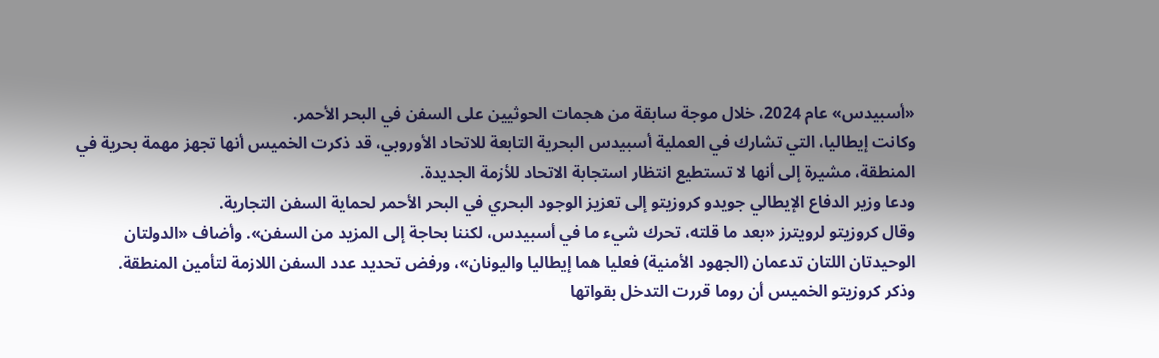«أسبيدس» عام 2024، خلال موجة سابقة من هجمات الحوثيين على السفن في البحر الأحمر.
وكانت إيطاليا، التي تشارك في العملية أسبيدس البحرية التابعة للاتحاد الأوروبي، قد ذكرت الخميس أنها تجهز مهمة بحرية في المنطقة، مشيرة إلى أنها لا تستطيع انتظار استجابة الاتحاد للأزمة الجديدة.
ودعا وزير الدفاع الإيطالي جويدو كروزيتو إلى تعزيز الوجود البحري في البحر الأحمر لحماية السفن التجارية.
وقال كروزيتو لرويترز «بعد ما قلته، تحرك شيء ما في أسبيدس، لكننا بحاجة إلى المزيد من السفن». وأضاف «الدولتان الوحيدتان اللتان تدعمان (الجهود الأمنية) فعليا هما إيطاليا واليونان»، ورفض تحديد عدد السفن اللازمة لتأمين المنطقة.
وذكر كروزيتو الخميس أن روما قررت التدخل بقواتها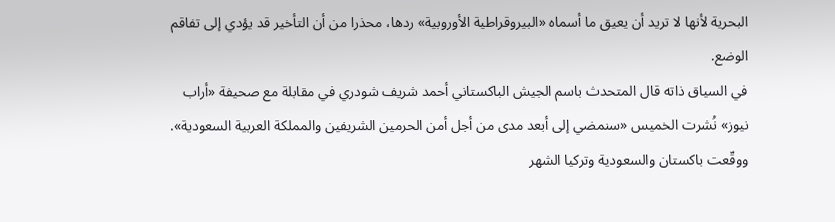البحرية لأنها لا تريد أن يعيق ما أسماه «البيروقراطية الأوروبية» ردها، محذرا من أن التأخير قد يؤدي إلى تفاقم الوضع.
في السياق ذاته قال المتحدث باسم الجيش الباكستاني أحمد شريف شودري في مقابلة مع صحيفة «أراب نيوز» نُشرت الخميس «سنمضي إلى أبعد مدى من أجل أمن الحرمين الشريفين والمملكة العربية السعودية».
ووقّعت باكستان والسعودية وتركيا الشهر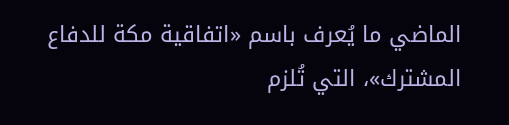الماضي ما يُعرف باسم «اتفاقية مكة للدفاع المشترك»، التي تُلزم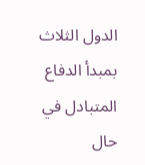الدول الثلاث بمبدأ الدفاع المتبادل في حال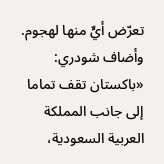تعرّض أيٍّ منها لهجوم.
وأضاف شودري: «باكستان تقف تماما إلى جانب المملكة العربية السعودية،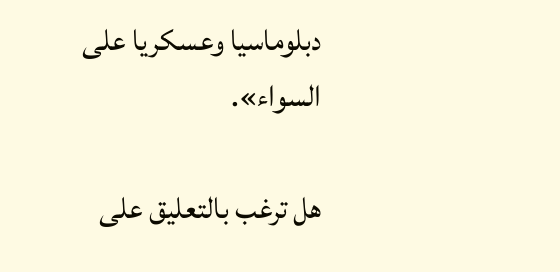دبلوماسيا وعسكريا على السواء».

هل ترغب بالتعليق على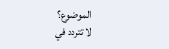الموضوع؟
لا تتردد في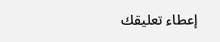إعطاء تعليقك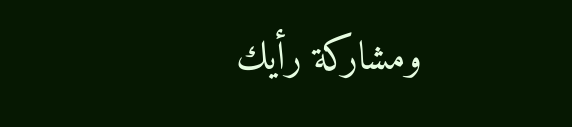ومشاركة رأيك